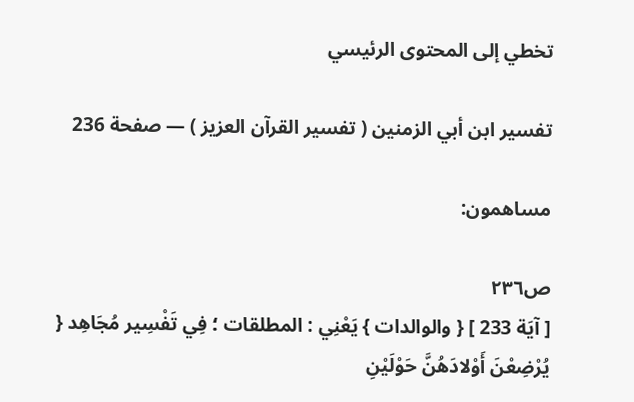تخطي إلى المحتوى الرئيسي

تفسير ابن أبي الزمنين ( تفسير القرآن العزيز ) — صفحة 236

مساهمون:

ص٢٣٦
[ آيَة 233 ] { والوالدات } يَعْنِي : المطلقات ؛ فِي تَفْسِير مُجَاهِد { يُرْضِعْنَ أَوْلادَهُنَّ حَوْلَيْنِ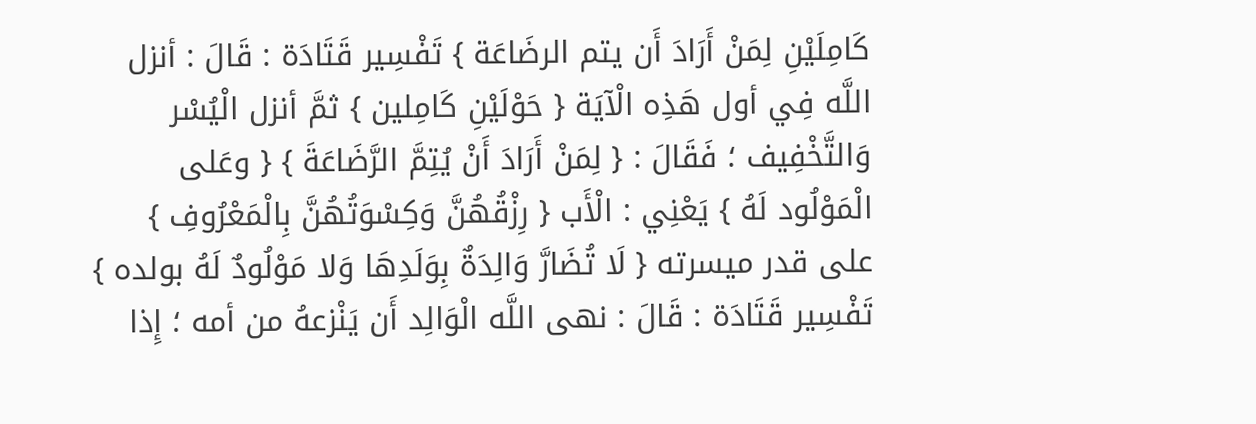كَامِلَيْنِ لِمَنْ أَرَادَ أَن يتم الرضَاعَة } تَفْسِير قَتَادَة : قَالَ : أنزل اللَّه فِي أول هَذِه الْآيَة { حَوْلَيْنِ كَامِلين } ثمَّ أنزل الْيُسْر وَالتَّخْفِيف ؛ فَقَالَ : { لِمَنْ أَرَادَ أَنْ يُتِمَّ الرَّضَاعَةَ } { وعَلى الْمَوْلُود لَهُ } يَعْنِي : الْأَب { رِزْقُهُنَّ وَكِسْوَتُهُنَّ بِالْمَعْرُوفِ } على قدر ميسرته { لَا تُضَارَّ وَالِدَةٌ بِوَلَدِهَا وَلا مَوْلُودٌ لَهُ بولده } تَفْسِير قَتَادَة : قَالَ : نهى اللَّه الْوَالِد أَن يَنْزعهُ من أمه ؛ إِذا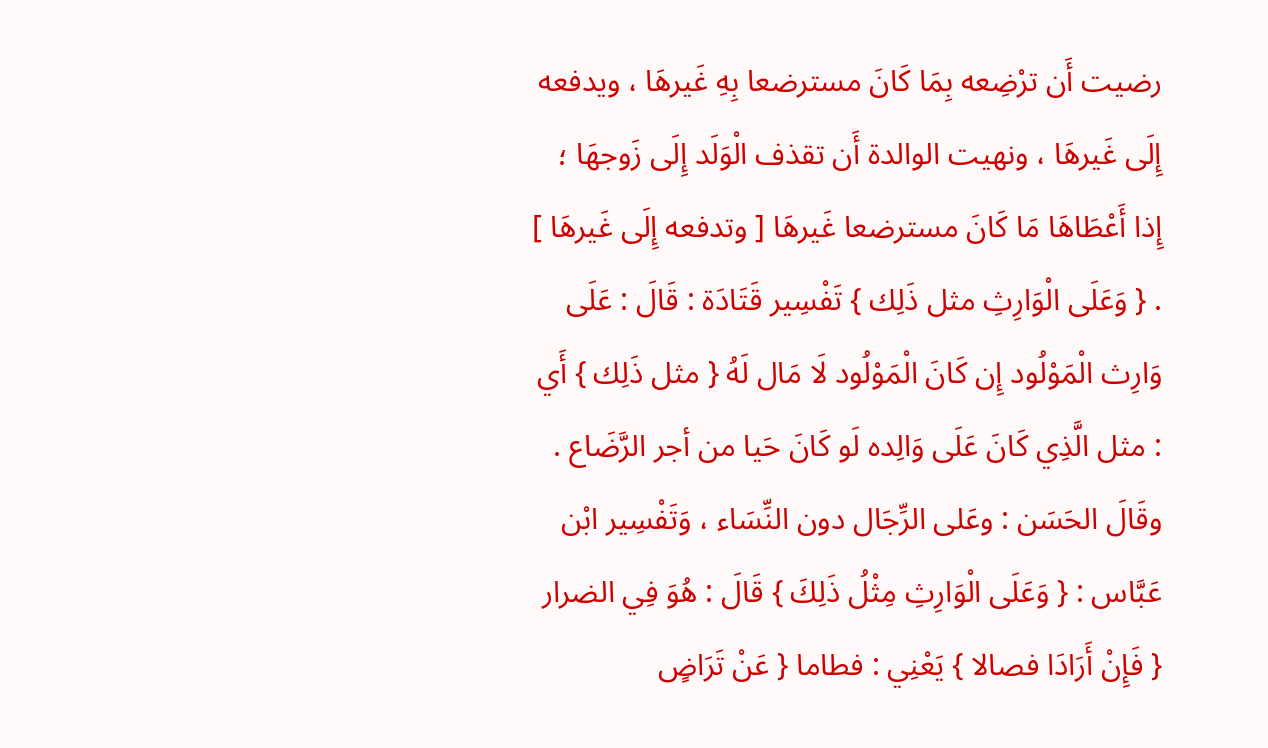رضيت أَن ترْضِعه بِمَا كَانَ مسترضعا بِهِ غَيرهَا ، ويدفعه إِلَى غَيرهَا ، ونهيت الوالدة أَن تقذف الْوَلَد إِلَى زَوجهَا ؛ إِذا أَعْطَاهَا مَا كَانَ مسترضعا غَيرهَا [ وتدفعه إِلَى غَيرهَا ] . { وَعَلَى الْوَارِثِ مثل ذَلِك } تَفْسِير قَتَادَة : قَالَ : عَلَى وَارِث الْمَوْلُود إِن كَانَ الْمَوْلُود لَا مَال لَهُ { مثل ذَلِك } أَي : مثل الَّذِي كَانَ عَلَى وَالِده لَو كَانَ حَيا من أجر الرَّضَاع . وقَالَ الحَسَن : وعَلى الرِّجَال دون النِّسَاء ، وَتَفْسِير ابْن عَبَّاس : { وَعَلَى الْوَارِثِ مِثْلُ ذَلِكَ } قَالَ : هُوَ فِي الضرار { فَإِنْ أَرَادَا فصالا } يَعْنِي : فطاما { عَنْ تَرَاضٍ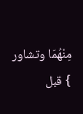مِنْهُمَا وتشاور } قبل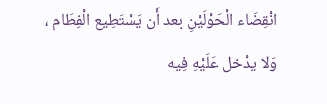انْقِضَاء الْحَوْلَيْنِ بعد أَن يَسْتَطِيع الْفِطَام ، وَلا يدْخل عَلَيْهِ فِيه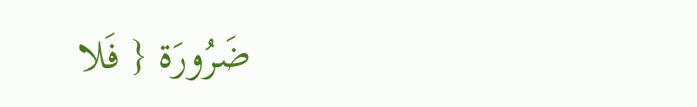ضَرُورَة { فَلا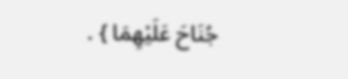جُنَاحَ عَلَيْهِمَا } .